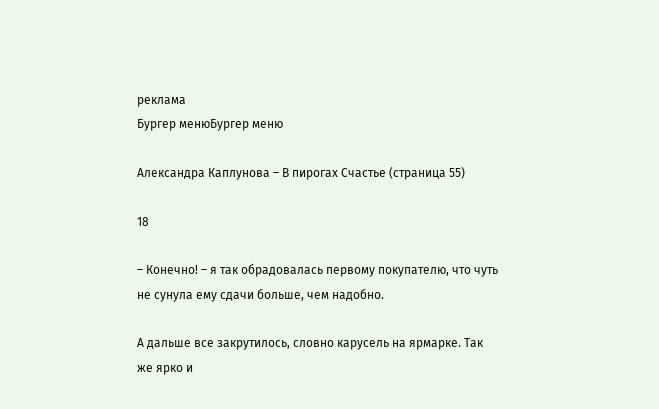реклама
Бургер менюБургер меню

Александра Каплунова – В пирогах Счастье (страница 55)

18

– Конечно! – я так обрадовалась первому покупателю, что чуть не сунула ему сдачи больше, чем надобно.

А дальше все закрутилось, словно карусель на ярмарке. Так же ярко и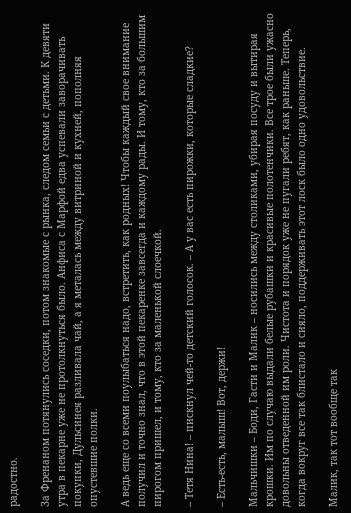радостно.

За Френаном потянулись соседки, потом знакомые с рынка, следом семьи с детьми. К девяти утра в пекарне уже не протолкнуться было. Анфиса с Марфой едва успевали заворачивать покупки, Дульсинея разливала чай, а я металась между витриной и кухней, пополняя опустевшие полки.

А ведь еще со всеми поулыбаться надо, встретить, как родных! Чтобы каждый свое внимание получил и точно знал, что в этой пекаренке завсегда и каждому рады. И тому, кто за большим пирогом пришел, и тому, кто за маленькой слоечкой.

– Тетя Нина! – пискнул чей-то детский голосок. – А у вас есть пирожки, которые сладкие?

– Есть-есть, малыш! Вот, держи!

Мальчишки – Боди, Гасти и Малик – носились между столиками, убирая посуду и вытирая крошки. Им по случаю выдали белые рубашки и красивые полотенчики. Все трое были ужасно довольны отведенной им роли. Чистота и порядок уже не пугали ребят, как раньше. Теперь, когда вокруг все так блистало и сияло, поддерживать этот лоск было одно удовольствие.

Малик, так тот вообще так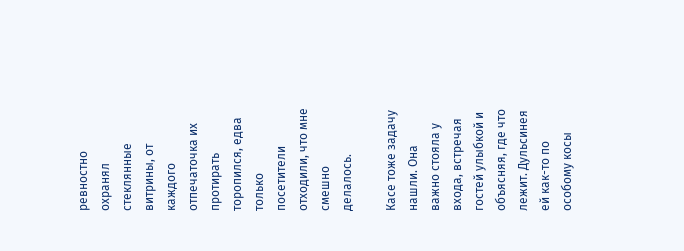ревностно охранял стеклянные витрины, от каждого отпечаточка их протирать торопился, едва только посетители отходили, что мне смешно делалось.

Касе тоже задачу нашли. Она важно стояла у входа, встречая гостей улыбкой и объясняя, где что лежит. Дульсинея ей как-то по особому косы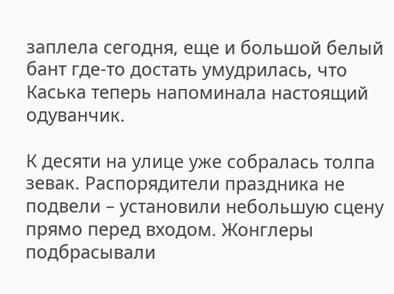заплела сегодня, еще и большой белый бант где-то достать умудрилась, что Каська теперь напоминала настоящий одуванчик.

К десяти на улице уже собралась толпа зевак. Распорядители праздника не подвели – установили небольшую сцену прямо перед входом. Жонглеры подбрасывали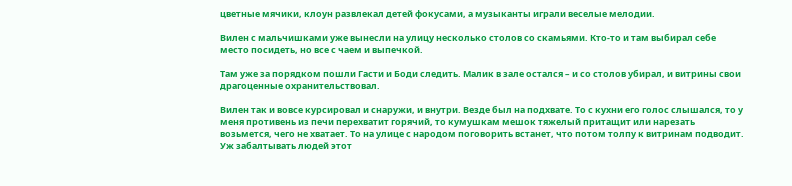цветные мячики, клоун развлекал детей фокусами, а музыканты играли веселые мелодии.

Вилен с мальчишками уже вынесли на улицу несколько столов со скамьями. Кто-то и там выбирал себе место посидеть, но все с чаем и выпечкой.

Там уже за порядком пошли Гасти и Боди следить. Малик в зале остался – и со столов убирал, и витрины свои драгоценные охранительствовал.

Вилен так и вовсе курсировал и снаружи, и внутри. Везде был на подхвате. То с кухни его голос слышался, то у меня противень из печи перехватит горячий, то кумушкам мешок тяжелый притащит или нарезать возьмется, чего не хватает. То на улице с народом поговорить встанет, что потом толпу к витринам подводит. Уж забалтывать людей этот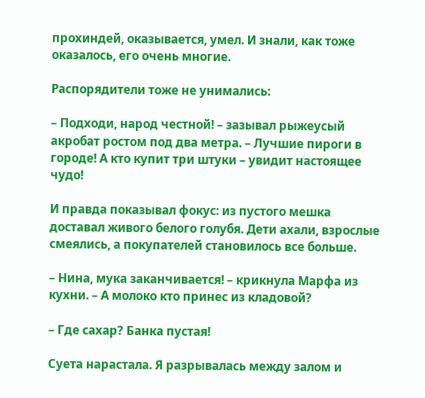прохиндей, оказывается, умел. И знали, как тоже оказалось, его очень многие.

Распорядители тоже не унимались:

– Подходи, народ честной! – зазывал рыжеусый акробат ростом под два метра. – Лучшие пироги в городе! А кто купит три штуки – увидит настоящее чудо!

И правда показывал фокус: из пустого мешка доставал живого белого голубя. Дети ахали, взрослые смеялись, а покупателей становилось все больше.

– Нина, мука заканчивается! – крикнула Марфа из кухни. – А молоко кто принес из кладовой?

– Где сахар? Банка пустая!

Суета нарастала. Я разрывалась между залом и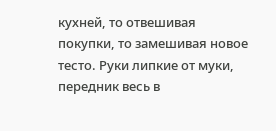кухней, то отвешивая покупки, то замешивая новое тесто. Руки липкие от муки, передник весь в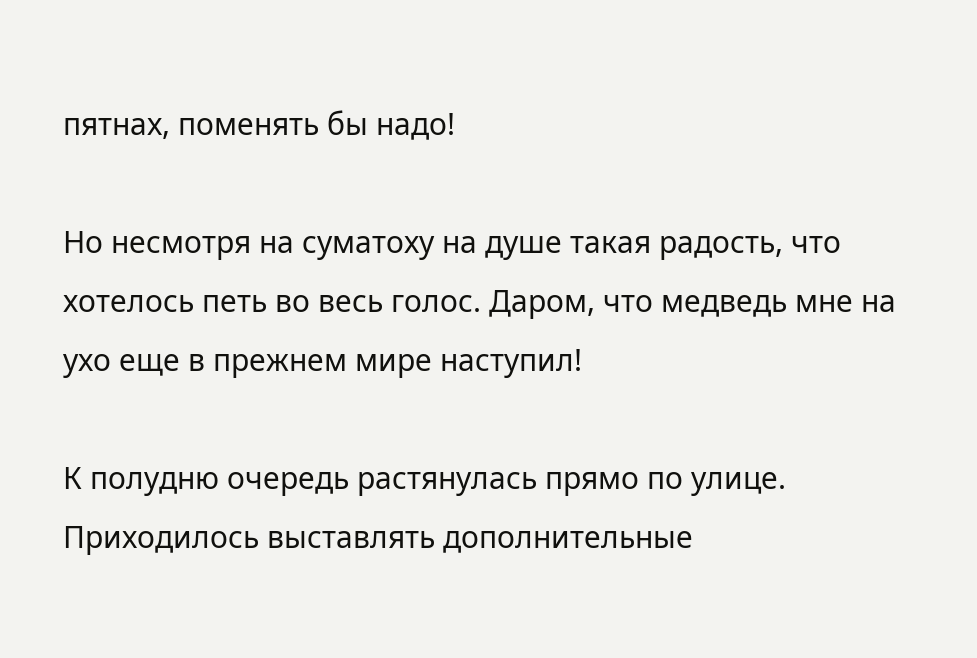пятнах, поменять бы надо!

Но несмотря на суматоху на душе такая радость, что хотелось петь во весь голос. Даром, что медведь мне на ухо еще в прежнем мире наступил!

К полудню очередь растянулась прямо по улице. Приходилось выставлять дополнительные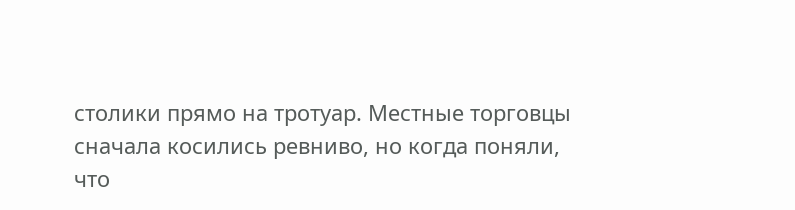столики прямо на тротуар. Местные торговцы сначала косились ревниво, но когда поняли, что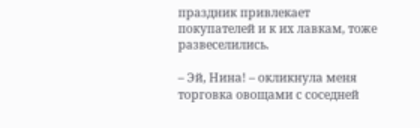праздник привлекает покупателей и к их лавкам, тоже развеселились.

– Эй, Нина! – окликнула меня торговка овощами с соседней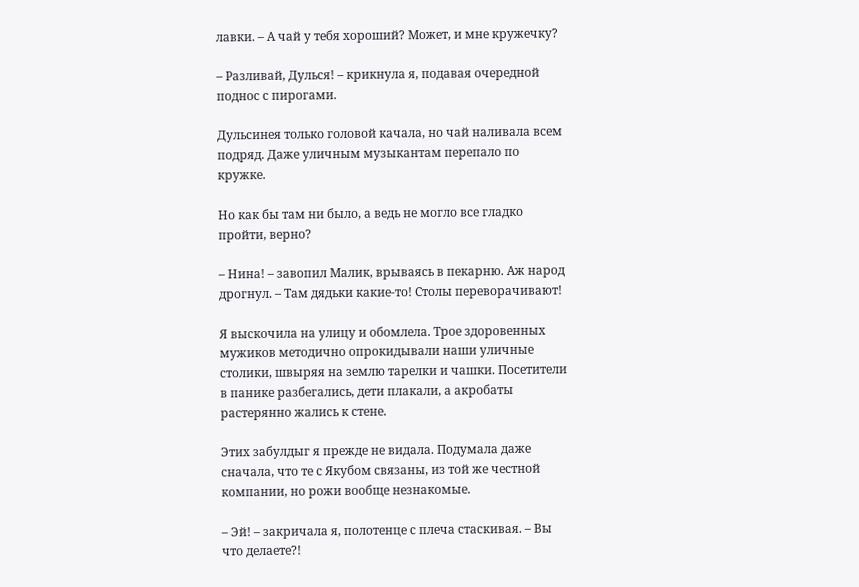лавки. – А чай у тебя хороший? Может, и мне кружечку?

– Разливай, Дулься! – крикнула я, подавая очередной поднос с пирогами.

Дульсинея только головой качала, но чай наливала всем подряд. Даже уличным музыкантам перепало по кружке.

Но как бы там ни было, а ведь не могло все гладко пройти, верно?

– Нина! – завопил Малик, врываясь в пекарню. Аж народ дрогнул. – Там дядьки какие-то! Столы переворачивают!

Я выскочила на улицу и обомлела. Трое здоровенных мужиков методично опрокидывали наши уличные столики, швыряя на землю тарелки и чашки. Посетители в панике разбегались, дети плакали, а акробаты растерянно жались к стене.

Этих забулдыг я прежде не видала. Подумала даже сначала, что те с Якубом связаны, из той же честной компании, но рожи вообще незнакомые.

– Эй! – закричала я, полотенце с плеча стаскивая. – Вы что делаете?!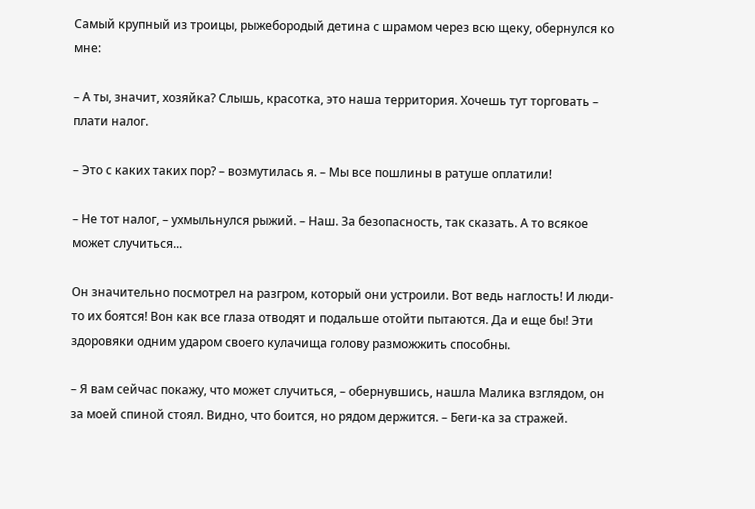Самый крупный из троицы, рыжебородый детина с шрамом через всю щеку, обернулся ко мне:

– А ты, значит, хозяйка? Слышь, красотка, это наша территория. Хочешь тут торговать – плати налог.

– Это с каких таких пор? – возмутилась я. – Мы все пошлины в ратуше оплатили!

– Не тот налог, – ухмыльнулся рыжий. – Наш. За безопасность, так сказать. А то всякое может случиться...

Он значительно посмотрел на разгром, который они устроили. Вот ведь наглость! И люди-то их боятся! Вон как все глаза отводят и подальше отойти пытаются. Да и еще бы! Эти здоровяки одним ударом своего кулачища голову разможжить способны.

– Я вам сейчас покажу, что может случиться, – обернувшись, нашла Малика взглядом, он за моей спиной стоял. Видно, что боится, но рядом держится. – Беги-ка за стражей.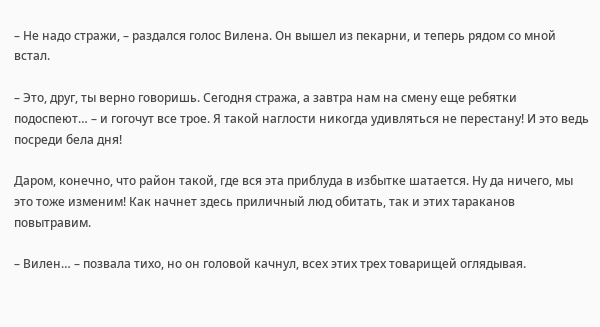– Не надо стражи, – раздался голос Вилена. Он вышел из пекарни, и теперь рядом со мной встал.

– Это, друг, ты верно говоришь. Сегодня стража, а завтра нам на смену еще ребятки подоспеют… – и гогочут все трое. Я такой наглости никогда удивляться не перестану! И это ведь посреди бела дня!

Даром, конечно, что район такой, где вся эта приблуда в избытке шатается. Ну да ничего, мы это тоже изменим! Как начнет здесь приличный люд обитать, так и этих тараканов повытравим.

– Вилен… – позвала тихо, но он головой качнул, всех этих трех товарищей оглядывая.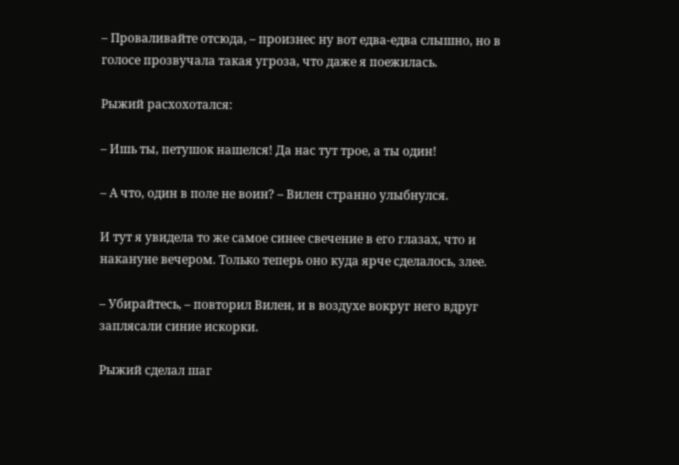– Проваливайте отсюда, – произнес ну вот едва-едва слышно, но в голосе прозвучала такая угроза, что даже я поежилась.

Рыжий расхохотался:

– Ишь ты, петушок нашелся! Да нас тут трое, а ты один!

– А что, один в поле не воин? – Вилен странно улыбнулся.

И тут я увидела то же самое синее свечение в его глазах, что и накануне вечером. Только теперь оно куда ярче сделалось, злее.

– Убирайтесь, – повторил Вилен, и в воздухе вокруг него вдруг заплясали синие искорки.

Рыжий сделал шаг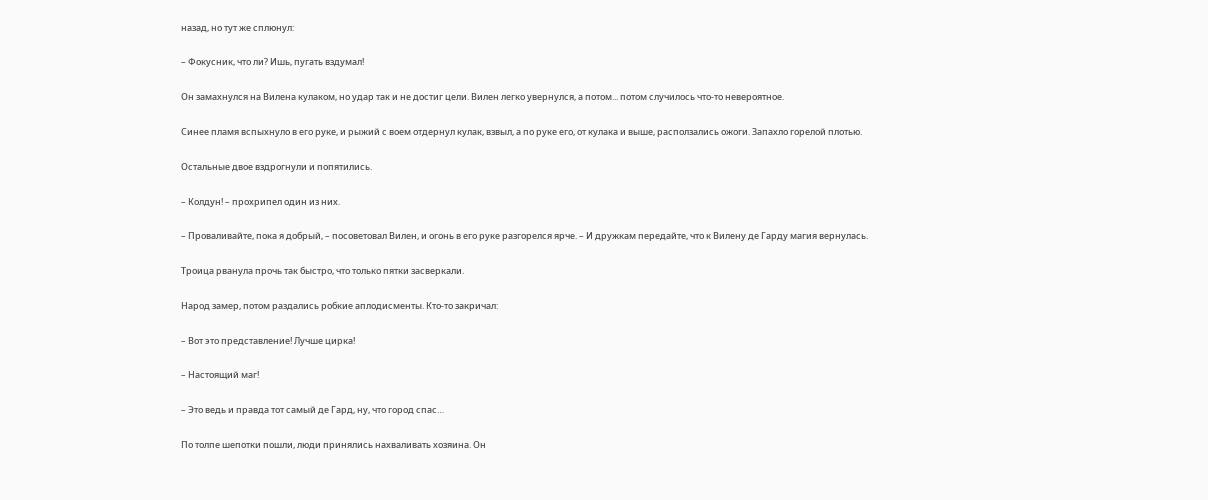назад, но тут же сплюнул:

– Фокусник, что ли? Ишь, пугать вздумал!

Он замахнулся на Вилена кулаком, но удар так и не достиг цели. Вилен легко увернулся, а потом... потом случилось что-то невероятное.

Синее пламя вспыхнуло в его руке, и рыжий с воем отдернул кулак, взвыл, а по руке его, от кулака и выше, расползались ожоги. Запахло горелой плотью.

Остальные двое вздрогнули и попятились.

– Колдун! – прохрипел один из них.

– Проваливайте, пока я добрый, – посоветовал Вилен, и огонь в его руке разгорелся ярче. – И дружкам передайте, что к Вилену де Гарду магия вернулась.

Троица рванула прочь так быстро, что только пятки засверкали.

Народ замер, потом раздались робкие аплодисменты. Кто-то закричал:

– Вот это представление! Лучше цирка!

– Настоящий маг!

– Это ведь и правда тот самый де Гард, ну, что город спас…

По толпе шепотки пошли, люди принялись нахваливать хозяина. Он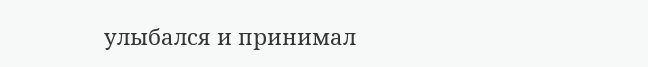улыбался и принимал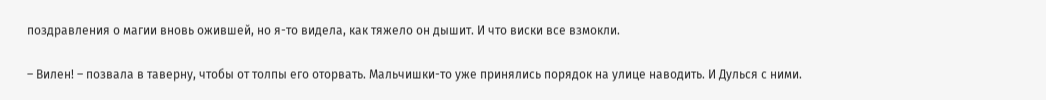поздравления о магии вновь ожившей, но я-то видела, как тяжело он дышит. И что виски все взмокли.

– Вилен! – позвала в таверну, чтобы от толпы его оторвать. Мальчишки-то уже принялись порядок на улице наводить. И Дулься с ними.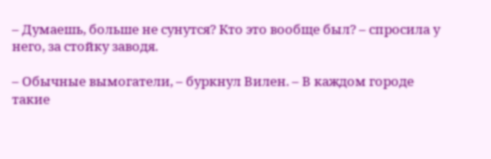– Думаешь, больше не сунутся? Кто это вообще был? – спросила у него, за стойку заводя.

– Обычные вымогатели, – буркнул Вилен. – В каждом городе такие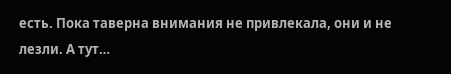есть. Пока таверна внимания не привлекала, они и не лезли. А тут…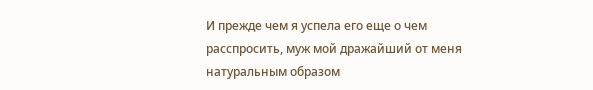И прежде чем я успела его еще о чем расспросить, муж мой дражайший от меня натуральным образом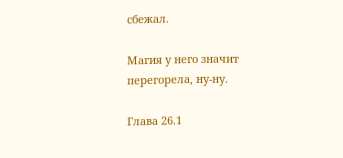сбежал.

Магия у него значит перегорела, ну-ну.

Глава 26.1